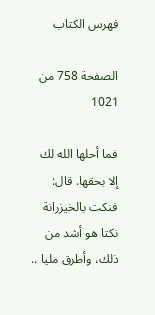فهرس الكتاب

الصفحة 758 من 1021

فما أحلها الله لك إلا بحقها. قال: فنكت بالخيزرانة نكتا هو أشد من ذلك، وأطرق مليا ..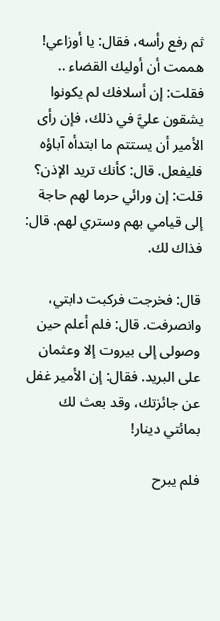ثم رفع رأسه، فقال: يا أوزاعي! هممت أن أوليك القضاء .. فقلت: إن أسلافك لم يكونوا يشقون عليَّ في ذلك، فإن رأى الأمير أن يستتم ما ابتدأه آباؤه فليفعل. قال: كأنك تريد الإذن؟ قلت: إن ورائي حرما لهم حاجة إلى قيامي بهم وستري لهم. قال: فذاك لك.

قال: فخرجت فركبت دابتي، وانصرفت. قال: فلم أعلم حين وصولى إلى بيروت إلا وعثمان على البريد. فقال: إن الأمير غفل عن جائزتك، وقد بعث لك بمائتي دينار!

فلم يبرح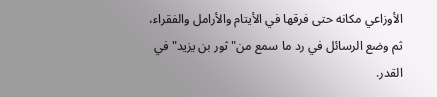الأوزاعي مكانه حتى فرقها في الأيتام والأرامل والفقراء، ثم وضع الرسائل في رد ما سمع من"ثور بن يزيد"في القدر.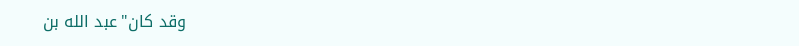وقد كان"عبد الله بن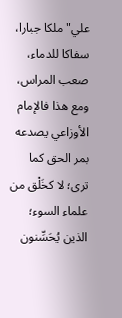علي"ملكا جبارا، سفاكا للدماء، صعب المراس، ومع هذا فالإمام الأوزاعي يصدعه بمر الحق كما ترى؛ لا كخَلْق من علماء السوء؛ الذين يُحَسِّنون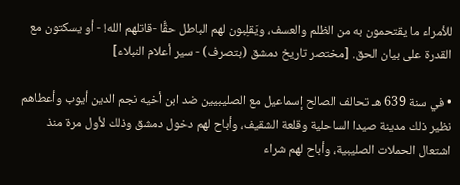للأمراء ما يقتحمون به من الظلم والعسف، ويَقلِبون لهم الباطل حقًّا -قاتلهم الله! - أو يسكتون مع القدرة على بيان الحق. [مختصر تاريخ دمشق (بتصرف) - سير أعلام النبلاء]

• في سنة 639 هـ تحالف الصالح إسماعيل مع الصليبيين ضد ابن أخيه نجم الدين أيوب وأعطاهم نظير ذلك مدينة صيدا الساحلية وقلعة الشقيف، وأباح لهم دخول دمشق وذلك لأول مرة منذ اشتعال الحملات الصليبية، وأباح لهم شراء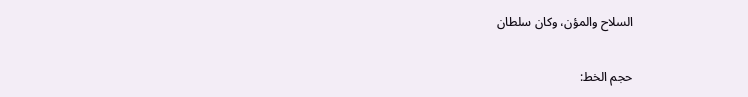السلاح والمؤن، وكان سلطان

حجم الخط: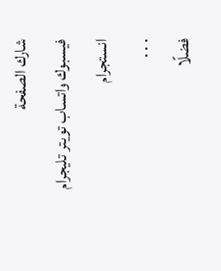شارك الصفحة
فيسبوك واتساب تويتر تليجرام انستجرام
. . .
فضلًا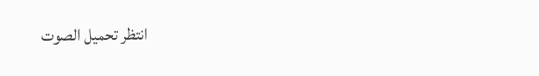انتظر تحميل الصوت